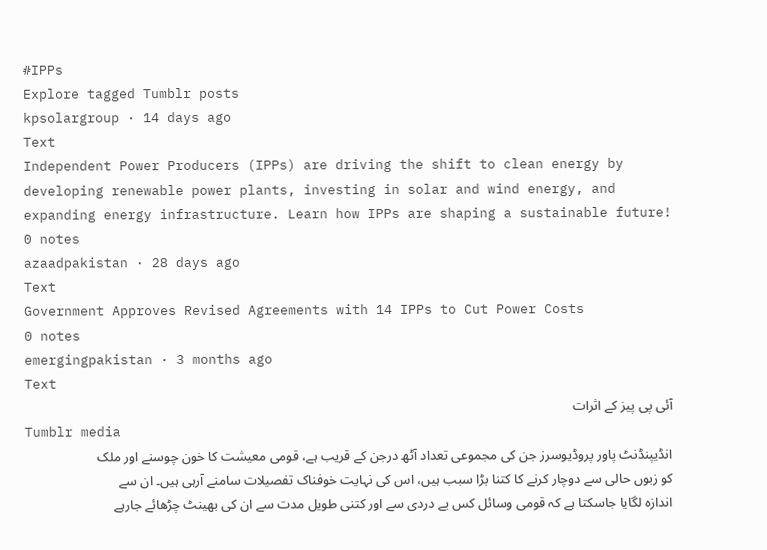#IPPs
Explore tagged Tumblr posts
kpsolargroup · 14 days ago
Text
Independent Power Producers (IPPs) are driving the shift to clean energy by developing renewable power plants, investing in solar and wind energy, and expanding energy infrastructure. Learn how IPPs are shaping a sustainable future!
0 notes
azaadpakistan · 28 days ago
Text
Government Approves Revised Agreements with 14 IPPs to Cut Power Costs
0 notes
emergingpakistan · 3 months ago
Text
آئی پی پیز کے اثرات
Tumblr media
انڈیپنڈنٹ پاور پروڈیوسرز جن کی مجموعی تعداد آٹھ درجن کے قریب ہے، قومی معیشت کا خون چوسنے اور ملک کو زبوں حالی سے دوچار کرنے کا کتنا بڑا سبب ہیں، اس کی نہایت خوفناک تفصیلات سامنے آرہی ہیں۔ ان سے اندازہ لگایا جاسکتا ہے کہ قومی وسائل کس بے دردی سے اور کتنی طویل مدت سے ان کی بھینٹ چڑھائے جارہے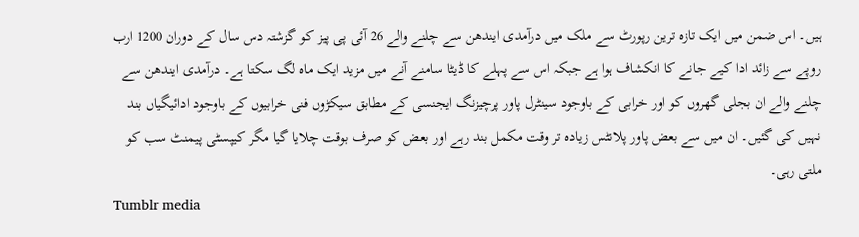ہیں۔ اس ضمن میں ایک تازہ ترین رپورٹ سے ملک میں درآمدی ایندھن سے چلنے والے 26 آئی پی پیز کو گزشتہ دس سال کے دوران 1200 ارب روپے سے زائد ادا کیے جانے کا انکشاف ہوا ہے جبکہ اس سے پہلے کا ڈیٹا سامنے آنے میں مزید ایک ماہ لگ سکتا ہے۔ درآمدی ایندھن سے چلنے والے ان بجلی گھروں کو اور خرابی کے باوجود سینٹرل پاور پرچیزنگ ایجنسی کے مطابق سیکڑوں فنی خرابیوں کے باوجود ادائیگیاں بند نہیں کی گئیں۔ ان میں سے بعض پاور پلانٹس زیادہ تر وقت مکمل بند رہے اور بعض کو صرف بوقت چلایا گیا مگر کیپسٹی پیمنٹ سب کو ملتی رہی۔
Tumblr media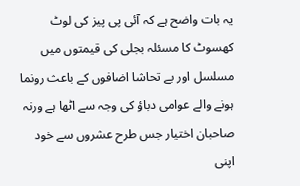یہ بات واضح ہے کہ آئی پی پیز کی لوٹ کھسوٹ کا مسئلہ بجلی کی قیمتوں میں مسلسل اور بے تحاشا اضافوں کے باعث رونما ہونے والے عوامی دباؤ کی وجہ سے اٹھا ہے ورنہ صاحبان اختیار جس طرح عشروں سے خود اپنی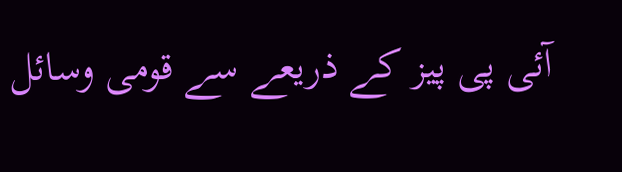آئی پی پیز کے ذریعے سے قومی وسائل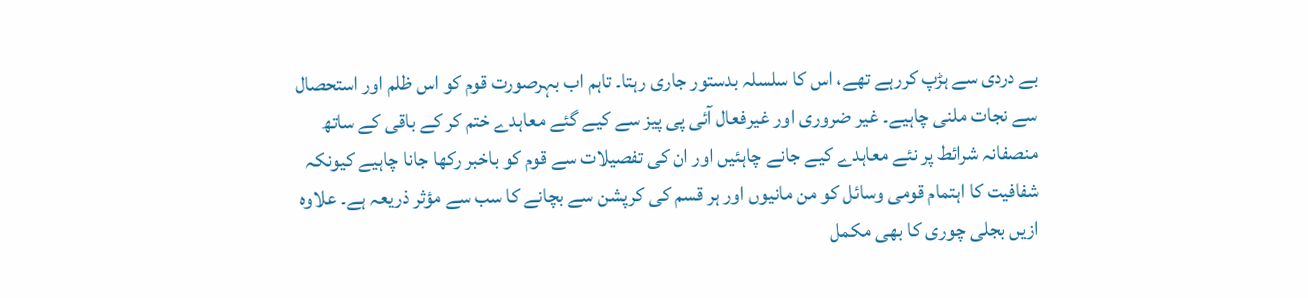بے دردی سے ہڑپ کررہے تھے، اس کا سلسلہ بدستور جاری رہتا۔ تاہم اب بہرصورت قوم کو اس ظلم اور استحصال سے نجات ملنی چاہیے۔ غیر ضروری اور غیرفعال آئی پی پیز سے کیے گئے معاہدے ختم کر کے باقی کے ساتھ منصفانہ شرائط پر نئے معاہدے کیے جانے چاہئیں اور ان کی تفصیلات سے قوم کو باخبر رکھا جانا چاہیے کیونکہ شفافیت کا اہتمام قومی وسائل کو من مانیوں اور ہر قسم کی کرپشن سے بچانے کا سب سے مؤثر ذریعہ ہے۔ علاوہ ازیں بجلی چوری کا بھی مکمل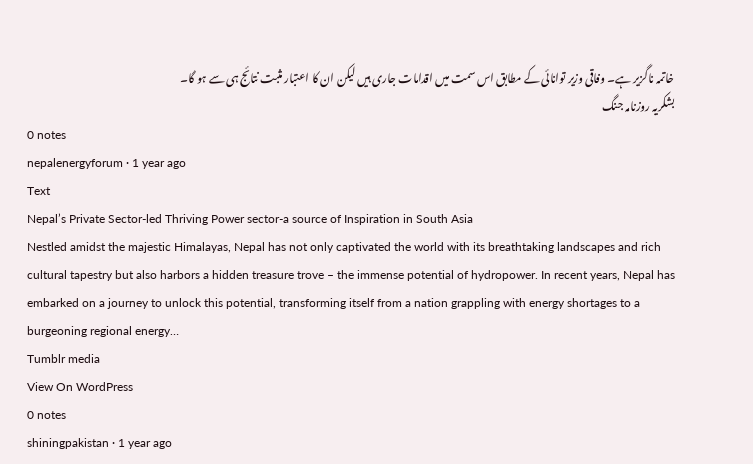خاتمہ ناگزیر ہے۔ وفاقی وزیر توانائی کے مطابق اس سمت میں اقدامات جاری ہیں لیکن ان کا اعتبار مثبت نتائج ہی سے ہو گا۔
بشکریہ روزنامہ جنگ
0 notes
nepalenergyforum · 1 year ago
Text
Nepal’s Private Sector-led Thriving Power sector-a source of Inspiration in South Asia
Nestled amidst the majestic Himalayas, Nepal has not only captivated the world with its breathtaking landscapes and rich cultural tapestry but also harbors a hidden treasure trove – the immense potential of hydropower. In recent years, Nepal has embarked on a journey to unlock this potential, transforming itself from a nation grappling with energy shortages to a burgeoning regional energy…
Tumblr media
View On WordPress
0 notes
shiningpakistan · 1 year ago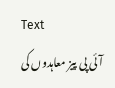Text
آئی پی پیز معاہدوں کی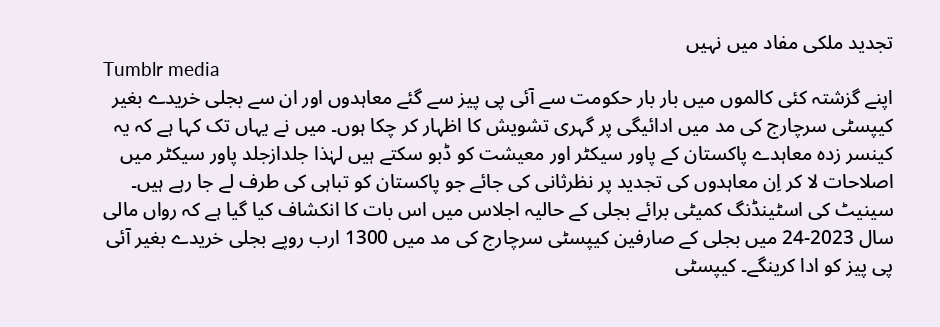تجدید ملکی مفاد میں نہیں
Tumblr media
اپنے گزشتہ کئی کالموں میں بار بار حکومت سے آئی پی پیز سے گئے معاہدوں اور ان سے بجلی خریدے بغیر کیپسٹی سرچارج کی مد میں ادائیگی پر گہری تشویش کا اظہار کر چکا ہوں۔ میں نے یہاں تک کہا ہے کہ یہ کینسر زدہ معاہدے پاکستان کے پاور سیکٹر اور معیشت کو ڈبو سکتے ہیں لہٰذا جلدازجلد پاور سیکٹر میں اصلاحات لا کر اِن معاہدوں کی تجدید پر نظرثانی کی جائے جو پاکستان کو تباہی کی طرف لے جا رہے ہیں۔ سینیٹ کی اسٹینڈنگ کمیٹی برائے بجلی کے حالیہ اجلاس میں اس بات کا انکشاف کیا گیا ہے کہ رواں مالی سال 2023-24 میں بجلی کے صارفین کیپسٹی سرچارج کی مد میں 1300 ارب روپے بجلی خریدے بغیر آئی پی پیز کو ادا کرینگے۔ کیپسٹی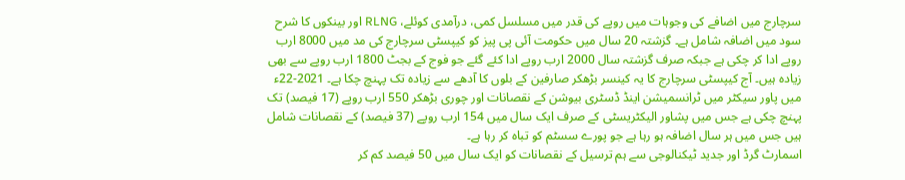سرچارج میں اضافے کی وجوہات میں روپے کی قدر میں مسلسل کمی، درآمدی کوئلے، RLNG اور بینکوں کا شرح سود میں اضافہ شامل ہے۔ گزشتہ 20 سال میں حکومت آئی پی پیز کو کیپسٹی سرچارج کی مد میں 8000 ارب روپے ادا کر چکی ہے جبکہ صرف گزشتہ سال 2000 ارب روپے ادا کئے گئے جو فوج کے بجٹ 1800 ارب روپے سے بھی زیادہ ہیں۔ آج کیپسٹی سرچارج کا یہ کینسر بڑھکر صارفین کے بلوں کا آدھے سے زیادہ تک پہنچ چکا ہے۔ 2021-22ء میں پاور سیکٹر میں ٹرانسمیشن اینڈ ڈسٹری بیوشن کے نقصانات اور چوری بڑھکر 550 ارب روپے (17 فیصد) تک پہنچ چکی ہے جس میں پشاور الیکٹریسٹی کے صرف ایک سال میں 154 ارب روپے (37 فیصد) کے نقصانات شامل ہیں جس میں ہر سال اضافہ ہو رہا ہے جو پورے سسٹم کو تباہ کر رہا ہے۔
اسمارٹ گرڈ اور جدید ٹیکنالوجی سے ہم ترسیل کے نقصانات کو ایک سال میں 50 فیصد کم کر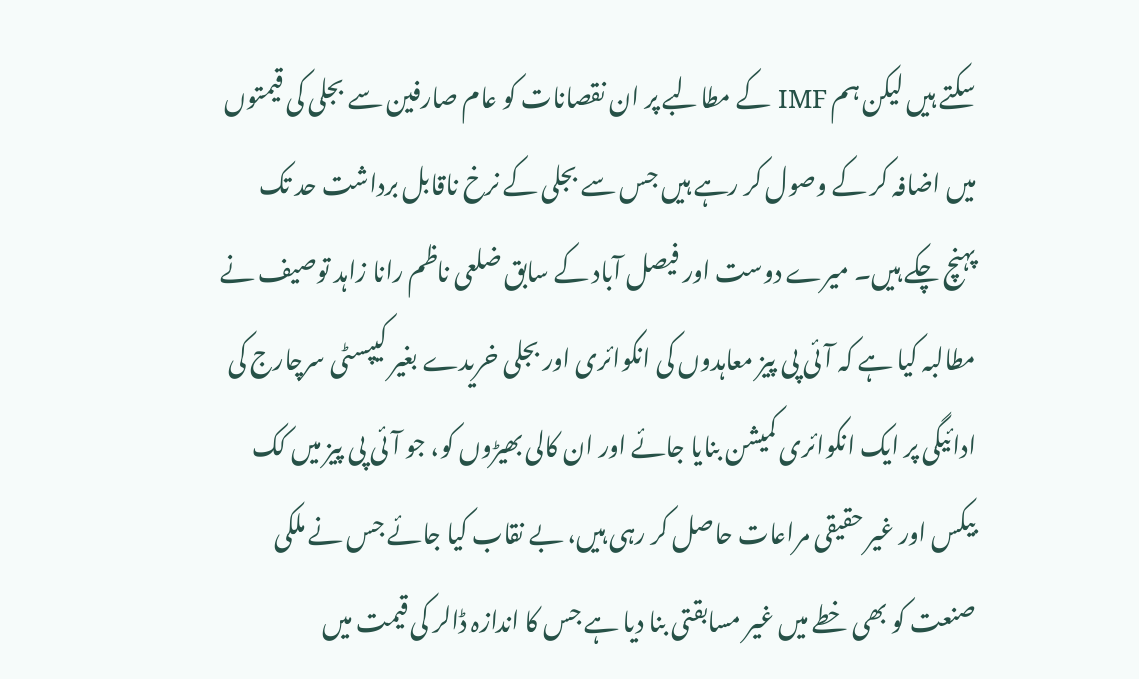سکتے ہیں لیکن ہم IMF کے مطالبے پر ان نقصانات کو عام صارفین سے بجلی کی قیمتوں میں اضافہ کر کے وصول کر رہے ہیں جس سے بجلی کے نرخ ناقابل برداشت حد تک پہنچ چکے ہیں۔ میرے دوست اور فیصل آباد کے سابق ضلعی ناظم رانا زاہد توصیف نے مطالبہ کیا ہے کہ آئی پی پیز معاہدوں کی انکوائری اور بجلی خریدے بغیر کیپسٹی سرچارج کی ادائیگی پر ایک انکوائری کمیشن بنایا جائے اور ان کالی بھیڑوں کو، جو آئی پی پیز میں کک بیکس اور غیر حقیقی مراعات حاصل کر رہی ہیں، بے نقاب کیا جائے جس نے ملکی صنعت کو بھی خطے میں غیر مسابقتی بنا دیا ہے جس کا اندازہ ڈالر کی قیمت میں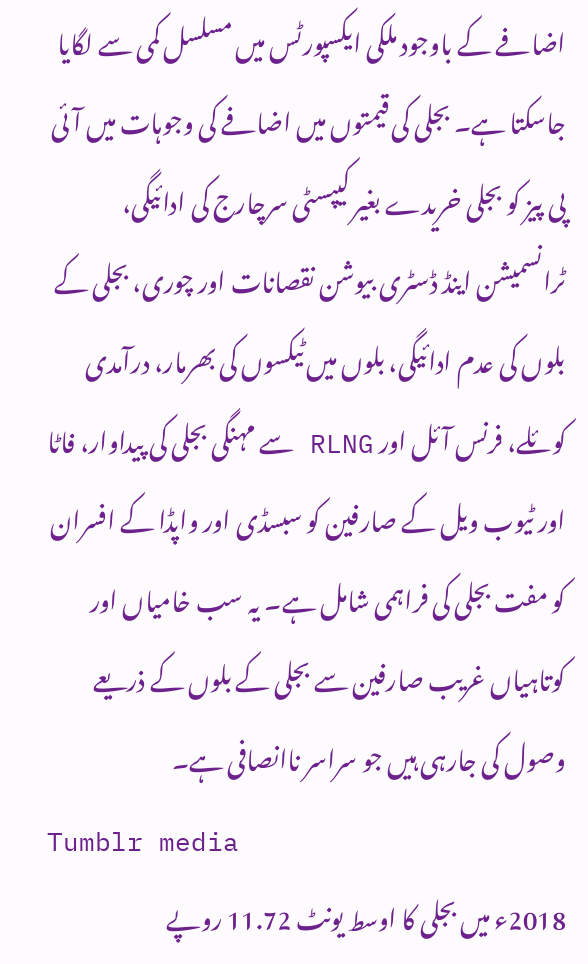اضافے کے باوجود ملکی ایکسپورٹس میں مسلسل کمی سے لگایا جاسکتا ہے۔ بجلی کی قیمتوں میں اضافے کی وجوہات میں آئی پی پیز کو بجلی خریدے بغیر کیپسٹی سرچارج کی ادائیگی، ٹرانسمیشن اینڈ ڈسٹری بیوشن نقصانات اور چوری، بجلی کے بلوں کی عدم ادائیگی، بلوں میں ٹیکسوں کی بھرمار، درآمدی کوئلے، فرنس آئل اور RLNG سے مہنگی بجلی کی پیداوار، فاٹا اور ٹیوب ویل کے صارفین کو سبسڈی اور واپڈا کے افسران کو مفت بجلی کی فراہمی شامل ہے۔ یہ سب خامیاں اور کوتاہیاں غریب صارفین سے بجلی کے بلوں کے ذریعے وصول کی جارہی ہیں جو سراسر ناانصافی ہے۔
Tumblr media
2018ء میں بجلی کا اوسط یونٹ 11.72 روپے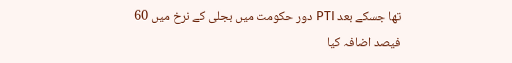تھا جسکے بعد PTI دور حکومت میں بجلی کے نرخ میں 60 فیصد اضافہ کیا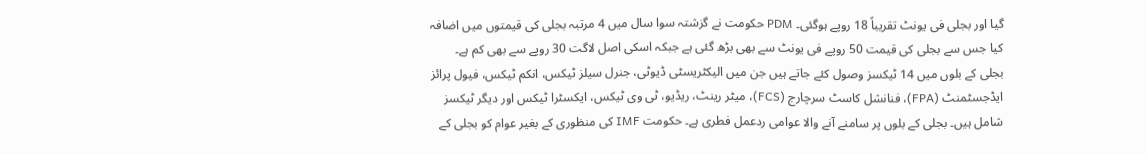گیا اور بجلی فی یونٹ تقریباً 18 روپے ہوگئی۔ PDM حکومت نے گزشتہ سوا سال میں 4 مرتبہ بجلی کی قیمتوں میں اضافہ کیا جس سے بجلی کی قیمت 50 روپے فی یونٹ سے بھی بڑھ گئی ہے جبکہ اسکی اصل لاگت 30 روپے سے بھی کم ہے۔ بجلی کے بلوں میں 14 ٹیکسز وصول کئے جاتے ہیں جن میں الیکٹریسٹی ڈیوٹی، جنرل سیلز ٹیکس، انکم ٹیکس، فیول پرائز ایڈجسٹمنٹ (FPA)، فنانشل کاسٹ سرچارج (FCS)، میٹر رینٹ، ریڈیو، ٹی وی ٹیکس، ایکسٹرا ٹیکس اور دیگر ٹیکسز شامل ہیں۔ بجلی کے بلوں پر سامنے آنے والا عوامی ردعمل فطری ہے۔ حکومت IMF کی منظوری کے بغیر عوام کو بجلی کے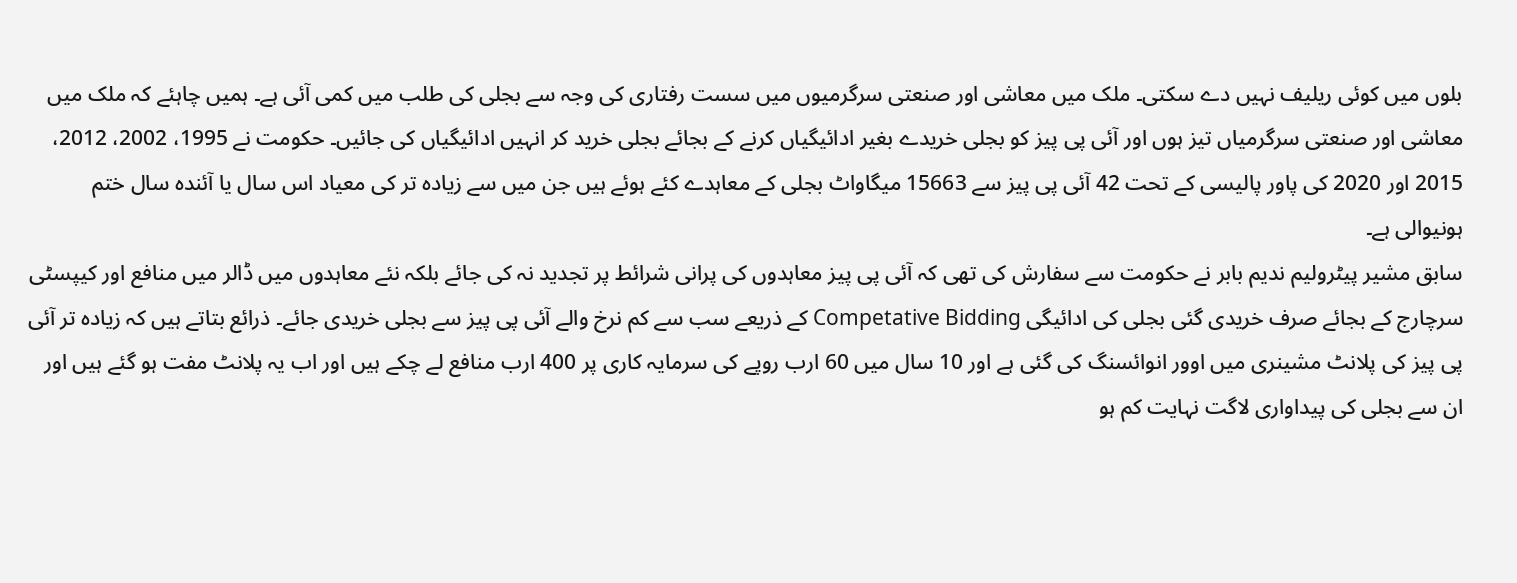بلوں میں کوئی ریلیف نہیں دے سکتی۔ ملک میں معاشی اور صنعتی سرگرمیوں میں سست رفتاری کی وجہ سے بجلی کی طلب میں کمی آئی ہے۔ ہمیں چاہئے کہ ملک میں معاشی اور صنعتی سرگرمیاں تیز ہوں اور آئی پی پیز کو بجلی خریدے بغیر ادائیگیاں کرنے کے بجائے بجلی خرید کر انہیں ادائیگیاں کی جائیں۔ حکومت نے 1995، 2002، 2012، 2015 اور 2020 کی پاور پالیسی کے تحت 42 آئی پی پیز سے 15663 میگاواٹ بجلی کے معاہدے کئے ہوئے ہیں جن میں سے زیادہ تر کی معیاد اس سال یا آئندہ سال ختم ہونیوالی ہے۔
سابق مشیر پیٹرولیم ندیم بابر نے حکومت سے سفارش کی تھی کہ آئی پی پیز معاہدوں کی پرانی شرائط پر تجدید نہ کی جائے بلکہ نئے معاہدوں میں ڈالر میں منافع اور کیپسٹی سرچارج کے بجائے صرف خریدی گئی بجلی کی ادائیگی Competative Bidding کے ذریعے سب سے کم نرخ والے آئی پی پیز سے بجلی خریدی جائے۔ ذرائع بتاتے ہیں کہ زیادہ تر آئی پی پیز کی پلانٹ مشینری میں اوور انوائسنگ کی گئی ہے اور 10 سال میں 60 ارب روپے کی سرمایہ کاری پر 400 ارب منافع لے چکے ہیں اور اب یہ پلانٹ مفت ہو گئے ہیں اور ان سے بجلی کی پیداواری لاگت نہایت کم ہو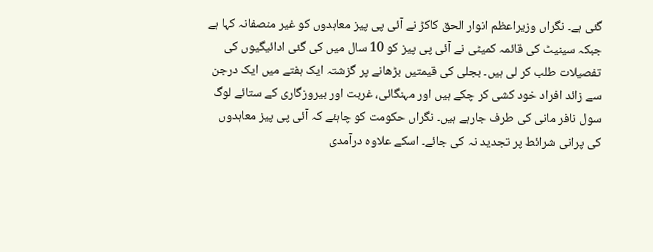گئی ہے۔ نگراں وزیراعظم انوار الحق کاکڑ نے آئی پی پیز معاہدوں کو غیر منصفانہ کہا ہے جبکہ سینیٹ کی قائمہ کمیٹی نے آئی پی پیز کو 10 سال میں کی گئی ادائیگیوں کی تفصیلات طلب کر لی ہیں۔ بجلی کی قیمتیں بڑھانے پر گزشتہ ایک ہفتے میں ایک درجن سے زائد افراد خود کشی کر چکے ہیں اور مہنگائی، غربت اور بیروزگاری کے ستائے لوگ سول نافر مانی کی طرف جارہے ہیں۔ نگراں حکومت کو چاہئے کہ آئی پی پیز معاہدوں کی پرانی شرائط پر تجدید نہ کی جائے۔ اسکے علاوہ درآمدی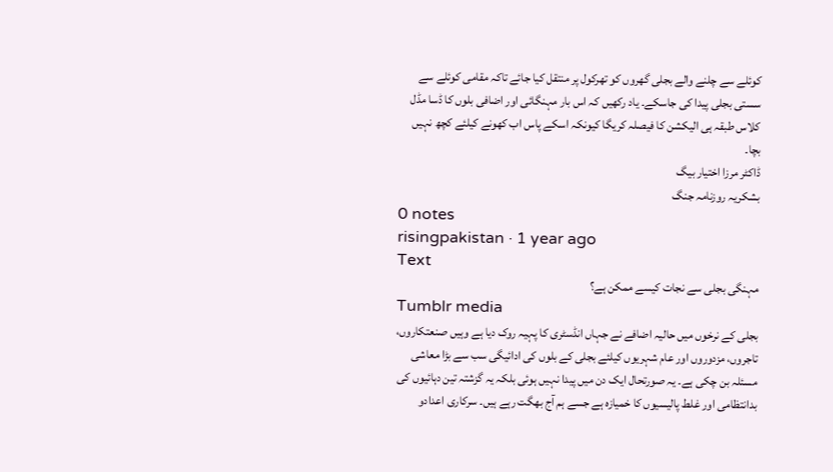کوئلے سے چلنے والے بجلی گھروں کو تھرکول پر منتقل کیا جائے تاکہ مقامی کوئلے سے سستی بجلی پیدا کی جاسکے۔ یاد رکھیں کہ اس بار مہنگائی اور اضافی بلوں کا ڈسا مڈل کلاس طبقہ ہی الیکشن کا فیصلہ کریگا کیونکہ اسکے پاس اب کھونے کیلئے کچھ نہیں بچا۔
ڈاکٹر مرزا اختیار بیگ
بشکریہ روزنامہ جنگ
0 notes
risingpakistan · 1 year ago
Text
مہنگی بجلی سے نجات کیسے ممکن ہے؟
Tumblr media
بجلی کے نرخوں میں حالیہ اضافے نے جہاں انڈسٹری کا پہیہ روک دیا ہے وہیں صنعتکاروں، تاجروں، مزدوروں اور عام شہریوں کیلئے بجلی کے بلوں کی ادائیگی سب سے بڑا معاشی مسئلہ بن چکی ہے۔ یہ صورتحال ایک دن میں پیدا نہیں ہوئی بلکہ یہ گزشتہ تین دہائیوں کی بدانتظامی اور غلط پالیسیوں کا خمیازہ ہے جسے ہم آج بھگت رہے ہیں۔ سرکاری اعدادو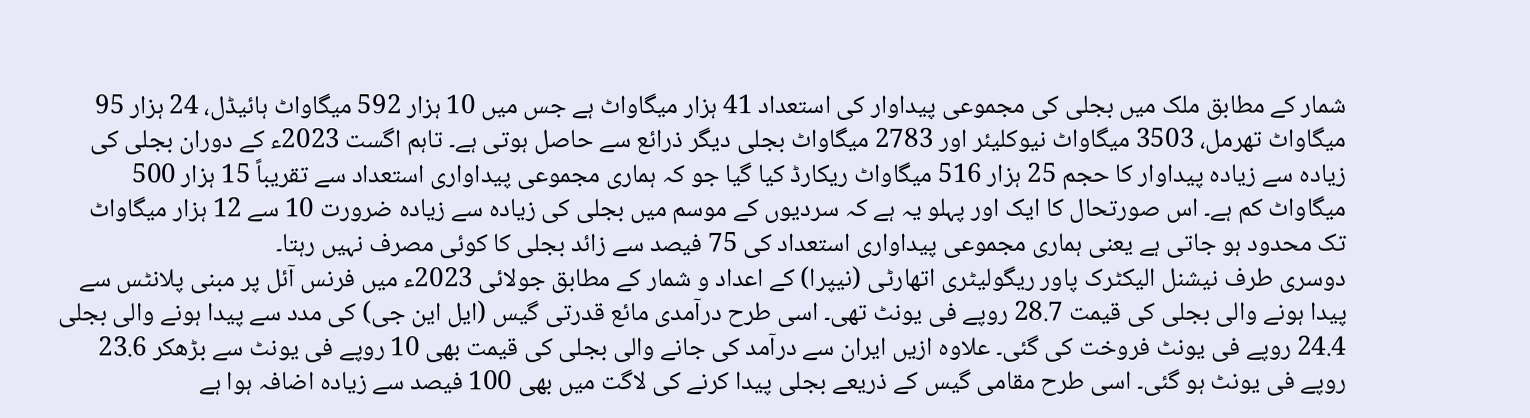شمار کے مطابق ملک میں بجلی کی مجموعی پیداوار کی استعداد 41 ہزار میگاواٹ ہے جس میں 10 ہزار 592 میگاواٹ ہائیڈل، 24 ہزار 95 میگاواٹ تھرمل، 3503 میگاواٹ نیوکلیئر اور 2783 میگاواٹ بجلی دیگر ذرائع سے حاصل ہوتی ہے۔ تاہم اگست 2023ء کے دوران بجلی کی زیادہ سے زیادہ پیداوار کا حجم 25 ہزار 516 میگاواٹ ریکارڈ کیا گیا جو کہ ہماری مجموعی پیداواری استعداد سے تقریباً 15 ہزار 500 میگاواٹ کم ہے۔ اس صورتحال کا ایک اور پہلو یہ ہے کہ سردیوں کے موسم میں بجلی کی زیادہ سے زیادہ ضرورت 10 سے 12 ہزار میگاواٹ تک محدود ہو جاتی ہے یعنی ہماری مجموعی پیداواری استعداد کی 75 فیصد سے زائد بجلی کا کوئی مصرف نہیں رہتا۔
دوسری طرف نیشنل الیکٹرک پاور ریگولیٹری اتھارٹی (نیپرا) کے اعداد و شمار کے مطابق جولائی 2023ء میں فرنس آئل پر مبنی پلانٹس سے پیدا ہونے والی بجلی کی قیمت 28.7 روپے فی یونٹ تھی۔ اسی طرح درآمدی مائع قدرتی گیس (ایل این جی) کی مدد سے پیدا ہونے والی بجلی 24.4 روپے فی یونٹ فروخت کی گئی۔ علاوہ ازیں ایران سے درآمد کی جانے والی بجلی کی قیمت بھی 10 روپے فی یونٹ سے بڑھکر 23.6 روپے فی یونٹ ہو گئی۔ اسی طرح مقامی گیس کے ذریعے بجلی پیدا کرنے کی لاگت میں بھی 100 فیصد سے زیادہ اضافہ ہوا ہے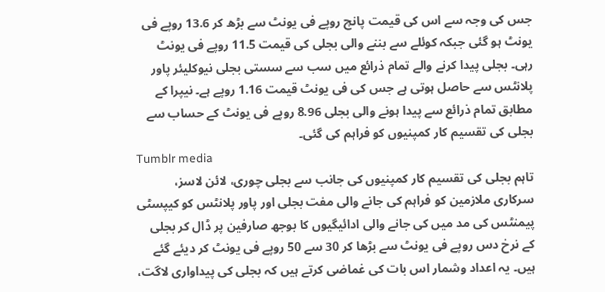جس کی وجہ سے اس کی قیمت پانچ روپے فی یونٹ سے بڑھ کر 13.6 روپے فی یونٹ ہو گئی جبکہ کوئلے سے بننے والی بجلی کی قیمت 11.5 روپے فی یونٹ رہی۔ بجلی پیدا کرنے والے تمام ذرائع میں سب سے سستی بجلی نیوکلیئر پاور پلانٹس سے حاصل ہوتی ہے جس کی فی یونٹ قیمت 1.16 روپے ہے۔ نیپرا کے مطابق تمام ذرائع سے پیدا ہونے والی بجلی 8.96 روپے فی یونٹ کے حساب سے بجلی کی تقسیم کار کمپنیوں کو فراہم کی گئی۔
Tumblr media
تاہم بجلی کی تقسیم کار کمپنیوں کی جانب سے بجلی چوری، لائن لاسز، سرکاری ملازمین کو فراہم کی جانے والی مفت بجلی اور پاور پلانٹس کو کیپسٹی پیمنٹس کی مد میں کی جانے والی ادائیگیوں کا بوجھ صارفین پر ڈال کر بجلی کے نرخ دس روپے فی یونٹ سے بڑھا کر 30 سے 50 روپے فی یونٹ کر دیئے گئے ہیں۔ یہ اعداد وشمار اس بات کی غماضی کرتے ہیں کہ بجلی کی پیداواری لاگت،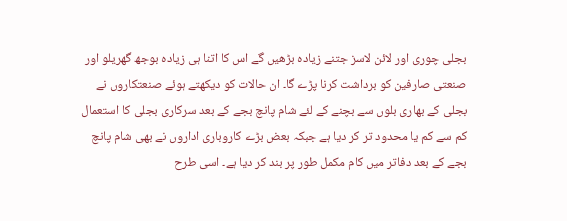بجلی چوری اور لائن لاسز جتنے زیادہ بڑھیں گے اس کا اتنا ہی زیادہ بوجھ گھریلو اور صنعتی صارفین کو برداشت کرنا پڑے گا۔ ان حالات کو دیکھتے ہوئے صنعتکاروں نے بجلی کے بھاری بلوں سے بچنے کے لئے شام پانچ بجے کے بعد سرکاری بجلی کا استعمال کم سے کم یا محدود تر کر دیا ہے جبکہ بعض بڑے کاروباری اداروں نے بھی شام پانچ بجے کے بعد دفاتر میں کام مکمل طور پر بند کر دیا ہے۔ اسی طرح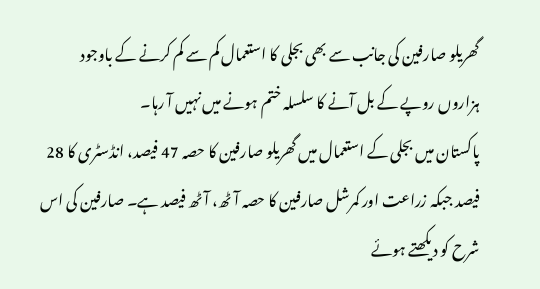گھریلو صارفین کی جانب سے بھی بجلی کا استعمال کم سے کم کرنے کے باوجود ہزاروں روپے کے بل آنے کا سلسلہ ختم ہونے میں نہیں آ رہا۔
پاکستان میں بجلی کے استعمال میں گھریلو صارفین کا حصہ 47 فیصد، انڈسٹری کا 28 فیصد جبکہ زراعت اور کمرشل صارفین کا حصہ آٹھ، آٹھ فیصد ہے۔ صارفین کی اس شرح کو دیکھتے ہوئے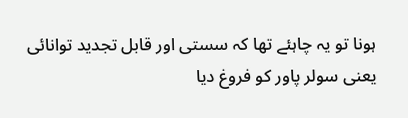ہونا تو یہ چاہئے تھا کہ سستی اور قابل تجدید توانائی یعنی سولر پاور کو فروغ دیا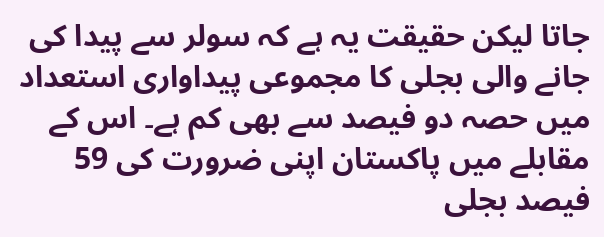جاتا لیکن حقیقت یہ ہے کہ سولر سے پیدا کی جانے والی بجلی کا مجموعی پیداواری استعداد میں حصہ دو فیصد سے بھی کم ہے۔ اس کے مقابلے میں پاکستان اپنی ضرورت کی 59 فیصد بجلی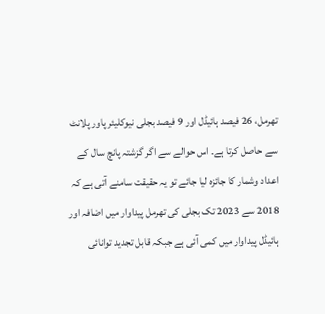تھرمل، 26 فیصد ہائیڈل اور 9 فیصد بجلی نیوکلیئر پاور پلانٹ سے حاصل کرتا ہے۔ اس حوالے سے اگر گزشتہ پانچ سال کے اعداد وشمار کا جائزہ لیا جائے تو یہ حقیقت سامنے آتی ہے کہ 2018 سے 2023 تک بجلی کی تھرمل پیداوار میں اضافہ اور ہائیڈل پیداوار میں کمی آئی ہے جبکہ قابل تجدید توانائی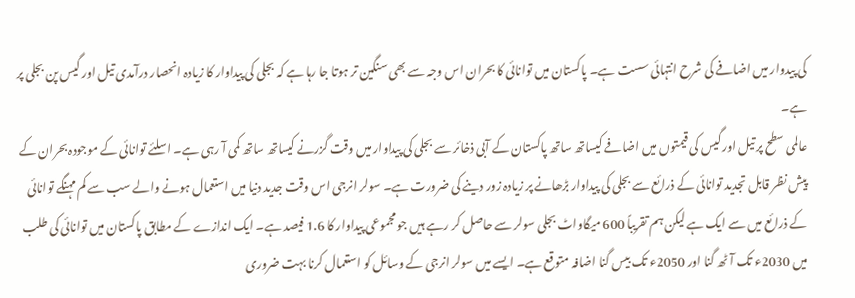کی پیدوار میں اضافے کی شرح انتہائی سست ہے۔ پاکستان میں توانائی کا بحران اس وجہ سے بھی سنگین تر ہوتا جا رہا ہے کہ بجلی کی پیداوار کا زیادہ انحصار درآمدی تیل اور گیس پن بجلی پر ہے۔
عالمی سطح پر تیل اور گیس کی قیمتوں میں اضافے کیساتھ ساتھ پاکستان کے آبی ذخائر سے بجلی کی پیداوار میں وقت گزرنے کیساتھ ساتھ کمی آ رہی ہے۔ اسلئے توانائی کے موجودہ بحران کے پیش نظر قابل تجدید توانائی کے ذرائع سے بجلی کی پیداوار بڑھانے پر زیادہ زور دینے کی ضرورت ہے۔ سولر انرجی اس وقت جدید دنیا میں استعمال ہونے والے سب سے کم مہنگے توانائی کے ذرائع میں سے ایک ہے لیکن ہم تقریباً 600 میگاواٹ بجلی سولر سے حاصل کر رہے ہیں جو مجموعی پیداوار کا 1.6 فیصد ہے۔ ایک اندازے کے مطابق پاکستان میں توانائی کی طلب میں 2030ء تک آٹھ گنا اور 2050ء تک بیس گنا اضافہ متوقع ہے۔ ایسے میں سولر انرجی کے وسائل کو استعمال کرنا بہت ضروری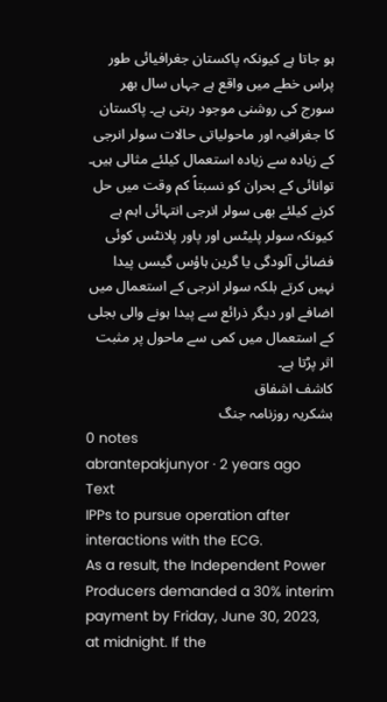ہو جاتا ہے کیونکہ پاکستان جغرافیائی طور پراس خطے میں واقع ہے جہاں سال بھر سورج کی روشنی موجود رہتی ہے۔ پاکستان کا جغرافیہ اور ماحولیاتی حالات سولر انرجی کے زیادہ سے زیادہ استعمال کیلئے مثالی ہیں۔ توانائی کے بحران کو نسبتاً کم وقت میں حل کرنے کیلئے بھی سولر انرجی انتہائی اہم ہے کیونکہ سولر پلیٹس اور پاور پلانٹس کوئی فضائی آلودگی یا گرین ہاؤس گیسں پیدا نہیں کرتے بلکہ سولر انرجی کے استعمال میں اضافے اور دیگر ذرائع سے پیدا ہونے والی بجلی کے استعمال میں کمی سے ماحول پر مثبت اثر پڑتا ہے۔
کاشف اشفاق
بشکریہ روزنامہ جنگ
0 notes
abrantepakjunyor · 2 years ago
Text
IPPs to pursue operation after interactions with the ECG.
As a result, the Independent Power Producers demanded a 30% interim payment by Friday, June 30, 2023, at midnight. If the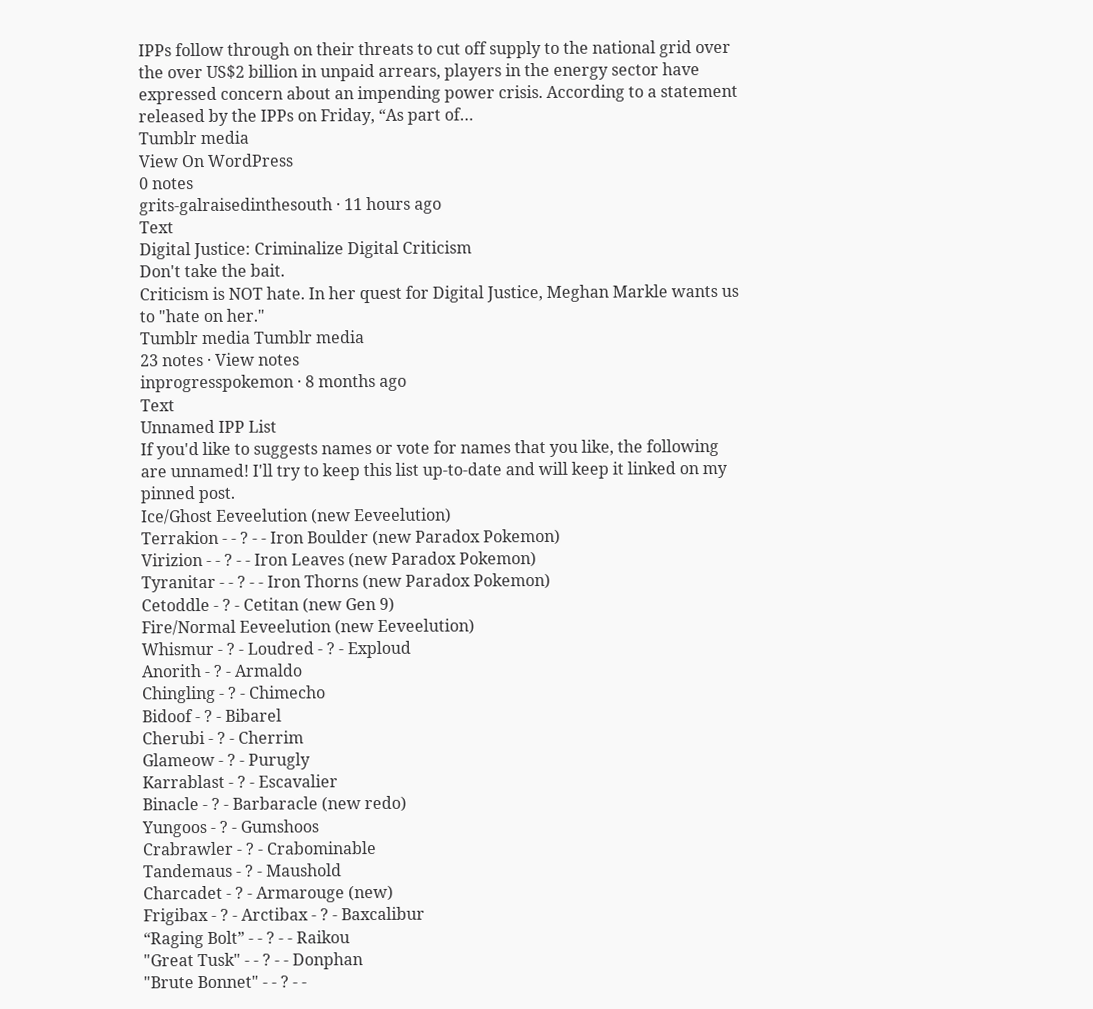IPPs follow through on their threats to cut off supply to the national grid over the over US$2 billion in unpaid arrears, players in the energy sector have expressed concern about an impending power crisis. According to a statement released by the IPPs on Friday, “As part of…
Tumblr media
View On WordPress
0 notes
grits-galraisedinthesouth · 11 hours ago
Text
Digital Justice: Criminalize Digital Criticism
Don't take the bait.
Criticism is NOT hate. In her quest for Digital Justice, Meghan Markle wants us to "hate on her."
Tumblr media Tumblr media
23 notes · View notes
inprogresspokemon · 8 months ago
Text
Unnamed IPP List
If you'd like to suggests names or vote for names that you like, the following are unnamed! I'll try to keep this list up-to-date and will keep it linked on my pinned post.
Ice/Ghost Eeveelution (new Eeveelution)
Terrakion - - ? - - Iron Boulder (new Paradox Pokemon)
Virizion - - ? - - Iron Leaves (new Paradox Pokemon)
Tyranitar - - ? - - Iron Thorns (new Paradox Pokemon)
Cetoddle - ? - Cetitan (new Gen 9)
Fire/Normal Eeveelution (new Eeveelution)
Whismur - ? - Loudred - ? - Exploud
Anorith - ? - Armaldo
Chingling - ? - Chimecho
Bidoof - ? - Bibarel
Cherubi - ? - Cherrim
Glameow - ? - Purugly
Karrablast - ? - Escavalier
Binacle - ? - Barbaracle (new redo)
Yungoos - ? - Gumshoos
Crabrawler - ? - Crabominable
Tandemaus - ? - Maushold
Charcadet - ? - Armarouge (new)
Frigibax - ? - Arctibax - ? - Baxcalibur
“Raging Bolt” - - ? - - Raikou
"Great Tusk" - - ? - - Donphan
"Brute Bonnet" - - ? - -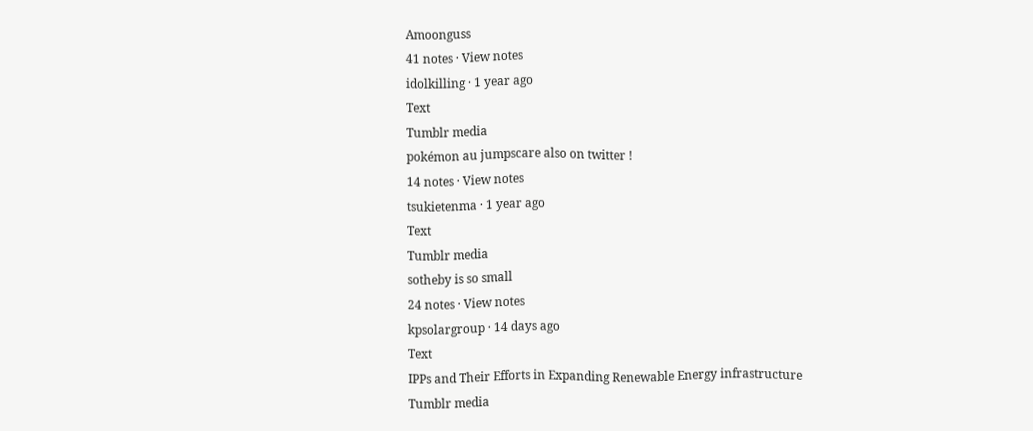Amoonguss
41 notes · View notes
idolkilling · 1 year ago
Text
Tumblr media
pokémon au jumpscare also on twitter !
14 notes · View notes
tsukietenma · 1 year ago
Text
Tumblr media
sotheby is so small
24 notes · View notes
kpsolargroup · 14 days ago
Text
IPPs and Their Efforts in Expanding Renewable Energy infrastructure
Tumblr media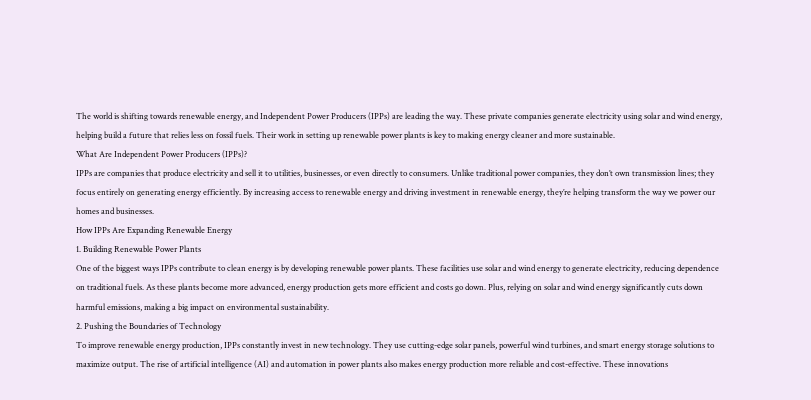The world is shifting towards renewable energy, and Independent Power Producers (IPPs) are leading the way. These private companies generate electricity using solar and wind energy, helping build a future that relies less on fossil fuels. Their work in setting up renewable power plants is key to making energy cleaner and more sustainable.
What Are Independent Power Producers (IPPs)?
IPPs are companies that produce electricity and sell it to utilities, businesses, or even directly to consumers. Unlike traditional power companies, they don’t own transmission lines; they focus entirely on generating energy efficiently. By increasing access to renewable energy and driving investment in renewable energy, they’re helping transform the way we power our homes and businesses.
How IPPs Are Expanding Renewable Energy
1. Building Renewable Power Plants
One of the biggest ways IPPs contribute to clean energy is by developing renewable power plants. These facilities use solar and wind energy to generate electricity, reducing dependence on traditional fuels. As these plants become more advanced, energy production gets more efficient and costs go down. Plus, relying on solar and wind energy significantly cuts down harmful emissions, making a big impact on environmental sustainability.
2. Pushing the Boundaries of Technology
To improve renewable energy production, IPPs constantly invest in new technology. They use cutting-edge solar panels, powerful wind turbines, and smart energy storage solutions to maximize output. The rise of artificial intelligence (AI) and automation in power plants also makes energy production more reliable and cost-effective. These innovations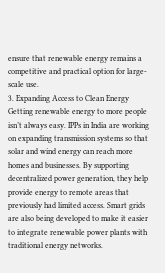ensure that renewable energy remains a competitive and practical option for large-scale use.
3. Expanding Access to Clean Energy
Getting renewable energy to more people isn’t always easy. IPPs in India are working on expanding transmission systems so that solar and wind energy can reach more homes and businesses. By supporting decentralized power generation, they help provide energy to remote areas that previously had limited access. Smart grids are also being developed to make it easier to integrate renewable power plants with traditional energy networks.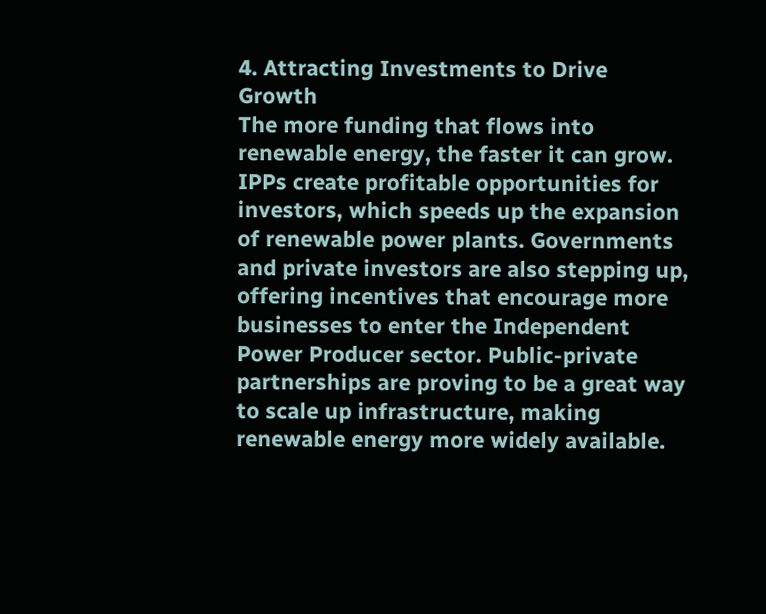4. Attracting Investments to Drive Growth
The more funding that flows into renewable energy, the faster it can grow. IPPs create profitable opportunities for investors, which speeds up the expansion of renewable power plants. Governments and private investors are also stepping up, offering incentives that encourage more businesses to enter the Independent Power Producer sector. Public-private partnerships are proving to be a great way to scale up infrastructure, making renewable energy more widely available.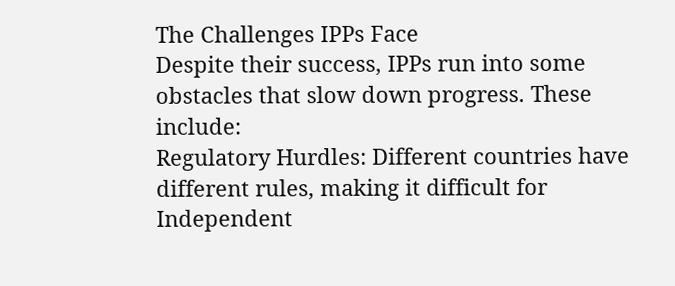The Challenges IPPs Face
Despite their success, IPPs run into some obstacles that slow down progress. These include:
Regulatory Hurdles: Different countries have different rules, making it difficult for Independent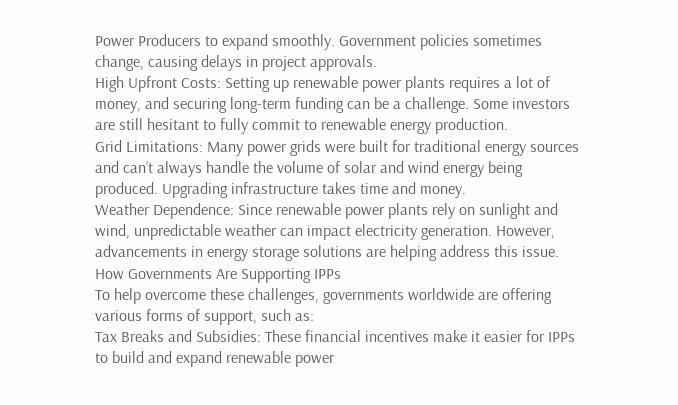Power Producers to expand smoothly. Government policies sometimes change, causing delays in project approvals.
High Upfront Costs: Setting up renewable power plants requires a lot of money, and securing long-term funding can be a challenge. Some investors are still hesitant to fully commit to renewable energy production.
Grid Limitations: Many power grids were built for traditional energy sources and can’t always handle the volume of solar and wind energy being produced. Upgrading infrastructure takes time and money.
Weather Dependence: Since renewable power plants rely on sunlight and wind, unpredictable weather can impact electricity generation. However, advancements in energy storage solutions are helping address this issue.
How Governments Are Supporting IPPs
To help overcome these challenges, governments worldwide are offering various forms of support, such as:
Tax Breaks and Subsidies: These financial incentives make it easier for IPPs to build and expand renewable power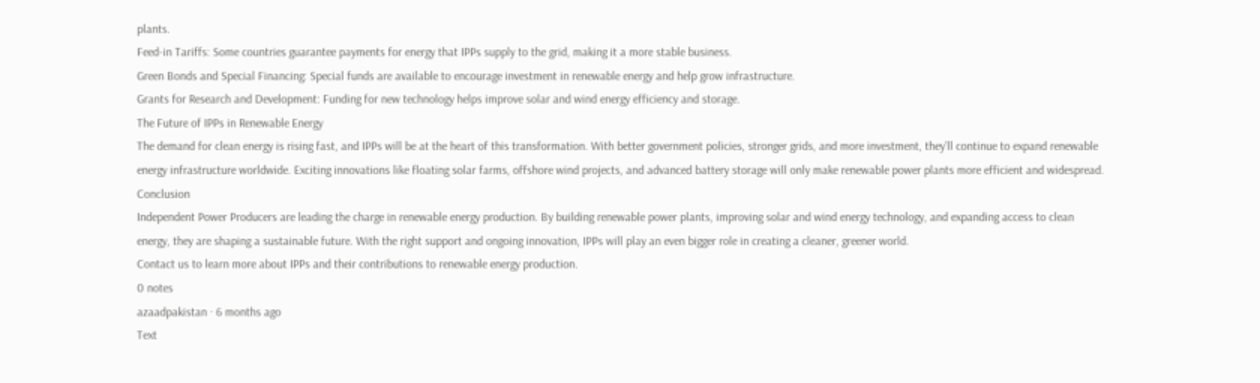plants.
Feed-in Tariffs: Some countries guarantee payments for energy that IPPs supply to the grid, making it a more stable business.
Green Bonds and Special Financing: Special funds are available to encourage investment in renewable energy and help grow infrastructure.
Grants for Research and Development: Funding for new technology helps improve solar and wind energy efficiency and storage.
The Future of IPPs in Renewable Energy
The demand for clean energy is rising fast, and IPPs will be at the heart of this transformation. With better government policies, stronger grids, and more investment, they’ll continue to expand renewable energy infrastructure worldwide. Exciting innovations like floating solar farms, offshore wind projects, and advanced battery storage will only make renewable power plants more efficient and widespread.
Conclusion
Independent Power Producers are leading the charge in renewable energy production. By building renewable power plants, improving solar and wind energy technology, and expanding access to clean energy, they are shaping a sustainable future. With the right support and ongoing innovation, IPPs will play an even bigger role in creating a cleaner, greener world.
Contact us to learn more about IPPs and their contributions to renewable energy production.
0 notes
azaadpakistan · 6 months ago
Text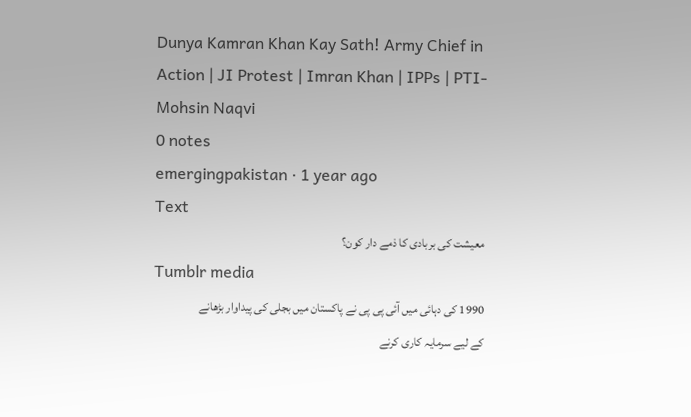Dunya Kamran Khan Kay Sath! Army Chief in Action | JI Protest | Imran Khan | IPPs | PTI-Mohsin Naqvi
0 notes
emergingpakistan · 1 year ago
Text
معیشت کی بربادی کا ذمے دار کون؟
Tumblr media
1990 کی دہائی میں آئی پی پی نے پاکستان میں بجلی کی پیداوار بڑھانے کے لیے سرمایہ کاری کرنے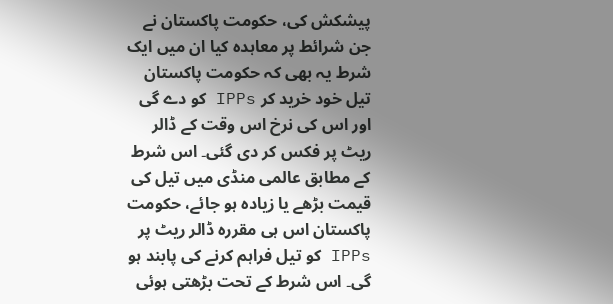پیشکش کی، حکومت پاکستان نے جن شرائط پر معاہدہ کیا ان میں ایک شرط یہ بھی کہ حکومت پاکستان تیل خود خرید کر IPPs کو دے گی اور اس کی نرخ اس وقت کے ڈالر ریٹ پر فکس کر دی گئی۔ اس شرط کے مطابق عالمی منڈی میں تیل کی قیمت بڑھے یا زیادہ ہو جائے، حکومت پاکستان اس ہی مقررہ ڈالر ریٹ پر IPPs کو تیل فراہم کرنے کی پابند ہو گی۔ اس شرط کے تحت بڑھتی ہوئی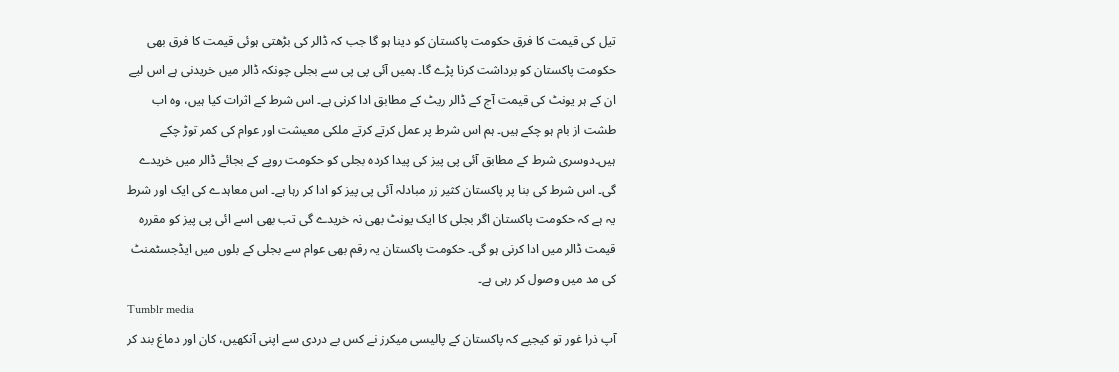تیل کی قیمت کا فرق حکومت پاکستان کو دینا ہو گا جب کہ ڈالر کی بڑھتی ہوئی قیمت کا فرق بھی حکومت پاکستان کو برداشت کرنا پڑے گا۔ ہمیں آئی پی پی سے بجلی چونکہ ڈالر میں خریدنی ہے اس لیے ان کے ہر یونٹ کی قیمت آج کے ڈالر ریٹ کے مطابق ادا کرنی ہے۔ اس شرط کے اثرات کیا ہیں، وہ اب طشت از بام ہو چکے ہیں۔ ہم اس شرط پر عمل کرتے کرتے ملکی معیشت اور عوام کی کمر توڑ چکے ہیں۔دوسری شرط کے مطابق آئی پی پیز کی پیدا کردہ بجلی کو حکومت روپے کے بجائے ڈالر میں خریدے گی۔ اس شرط کی بنا پر پاکستان کثیر زر مبادلہ آئی پی پیز کو ادا کر رہا ہے۔ اس معاہدے کی ایک اور شرط یہ ہے کہ حکومت پاکستان اگر بجلی کا ایک یونٹ بھی نہ خریدے گی تب بھی اسے ائی پی پیز کو مقررہ قیمت ڈالر میں ادا کرنی ہو گی۔ حکومت پاکستان یہ رقم بھی عوام سے بجلی کے بلوں میں ایڈجسٹمنٹ کی مد میں وصول کر رہی ہے۔
Tumblr media
آپ ذرا غور تو کیجیے کہ پاکستان کے پالیسی میکرز نے کس بے دردی سے اپنی آنکھیں، کان اور دماغ بند کر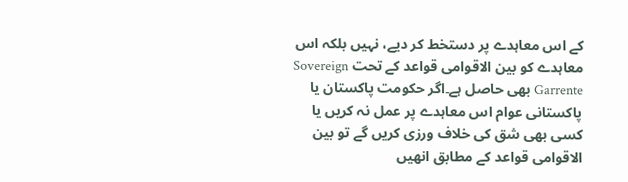کے اس معاہدے پر دستخط کر دیے، نہیں بلکہ اس معاہدے کو بین الاقوامی قواعد کے تحت Sovereign Garrente بھی حاصل ہے۔اگر حکومت پاکستان یا پاکستانی عوام اس معاہدے پر عمل نہ کریں یا کسی بھی شق کی خلاف ورزی کریں گے تو بین الاقوامی قواعد کے مطابق انھیں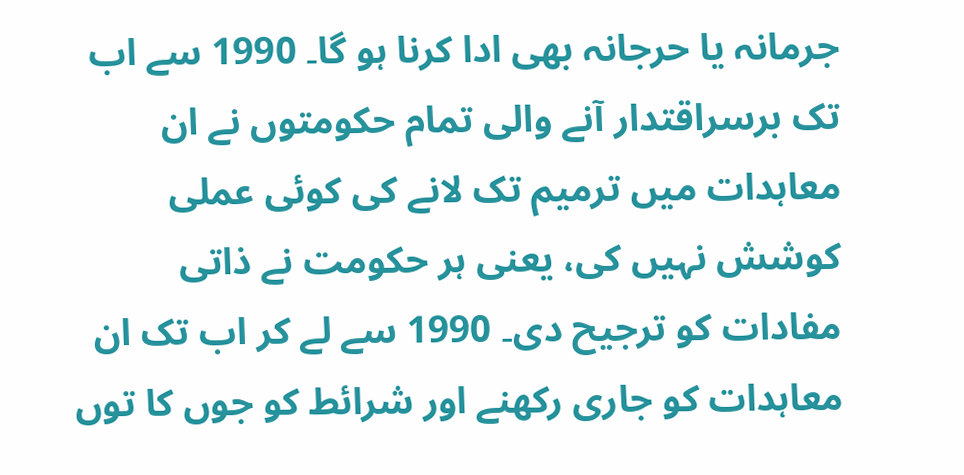جرمانہ یا حرجانہ بھی ادا کرنا ہو گا۔ 1990 سے اب تک برسراقتدار آنے والی تمام حکومتوں نے ان معاہدات میں ترمیم تک لانے کی کوئی عملی کوشش نہیں کی، یعنی ہر حکومت نے ذاتی مفادات کو ترجیح دی۔ 1990 سے لے کر اب تک ان معاہدات کو جاری رکھنے اور شرائط کو جوں کا توں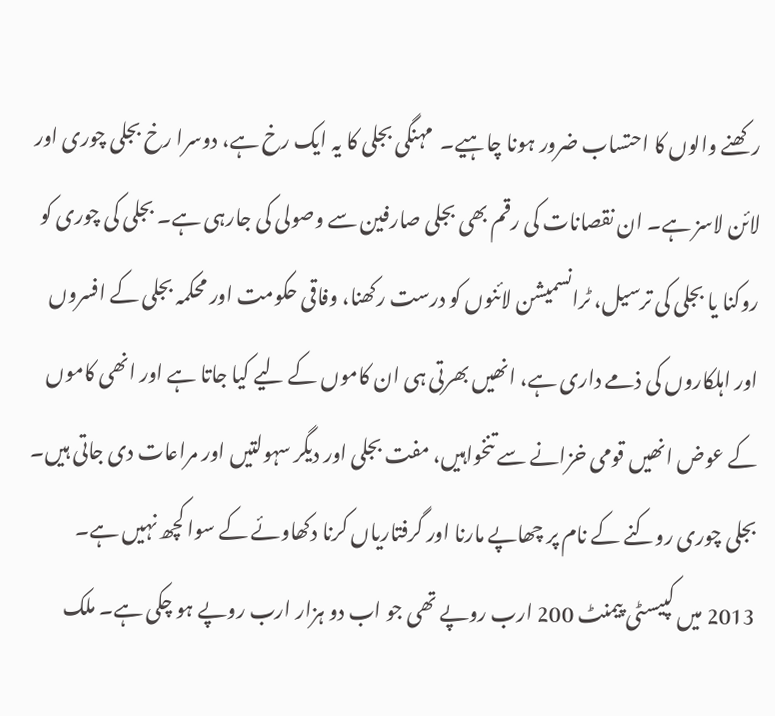رکھنے والوں کا احتساب ضرور ہونا چاہیے۔  مہنگی بجلی کا یہ ایک رخ ہے، دوسرا رخ بجلی چوری اور لائن لاسز ہے۔ ان نقصانات کی رقم بھی بجلی صارفین سے وصولی کی جارہی ہے۔ بجلی کی چوری کو روکنا یا بجلی کی ترسیل، ٹرانسمیشن لائنوں کو درست رکھنا، وفاقی حکومت اور محکمہ بجلی کے افسروں اور اہلکاروں کی ذمے داری ہے، انھیں بھرتی ہی ان کاموں کے لیے کیا جاتا ہے اور انھی کاموں کے عوض انھیں قومی خزانے سے تنخواہیں، مفت بجلی اور دیگر سہولتیں اور مراعات دی جاتی ہیں۔
بجلی چوری روکنے کے نام پر چھاپے مارنا اور گرفتاریاں کرنا دکھاوئے کے سوا کچھ نہیں ہے۔ 2013 میں کپیسٹی پیمنٹ 200 ارب روپے تھی جو اب دو ہزار ارب روپے ہو چکی ہے۔ ملک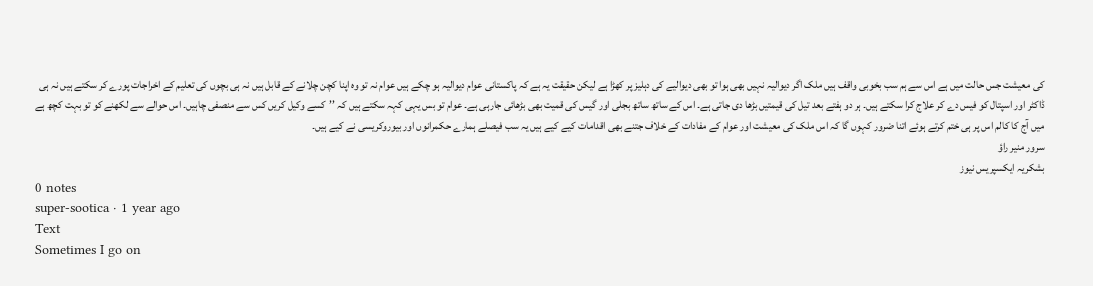کی معیشت جس حالت میں ہے اس سے ہم سب بخوبی واقف ہیں ملک اگر دیوالیہ نہیں بھی ہوا تو بھی دیوالیے کی دہلیز پر کھڑا ہے لیکن حقیقت یہ ہے کہ پاکستانی عوام دیوالیہ ہو چکے ہیں عوام نہ تو وہ اپنا کچن چلانے کے قابل ہیں نہ ہی بچوں کی تعلیم کے اخراجات پورے کر سکتے ہیں نہ ہی ڈاکٹر اور اسپتال کو فیس دے کر علاج کرا سکتے ہیں۔ ہر دو ہفتے بعد تیل کی قیمتیں بڑھا دی جاتی ہے۔ اس کے ساتھ ساتھ بجلی اور گیس کی قمیت بھی بڑھائی جارہی ہے۔ عوام تو بس یہی کہہ سکتے ہیں کہ ’’کسے وکیل کریں کس سے منصفی چاہیں۔ اس حوالے سے لکھنے کو تو بہت کچھ ہے میں آج کا کالم اس پر ہی ختم کرتے ہوئے اتنا ضرور کہوں گا کہ اس ملک کی معیشت اور عوام کے مفادات کے خلاف جتنے بھی اقدامات کیے کیے ہیں یہ سب فیصلے ہمارے حکمرانوں اور بیوروکریسی نے کیے ہیں۔
سرور منیر راؤ
بشکریہ ایکسپریس نیوز
0 notes
super-sootica · 1 year ago
Text
Sometimes I go on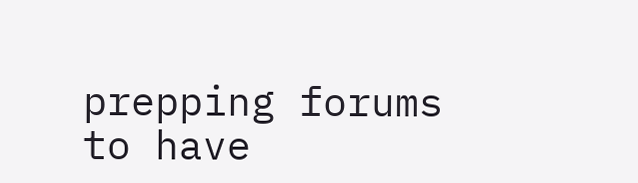prepping forums to have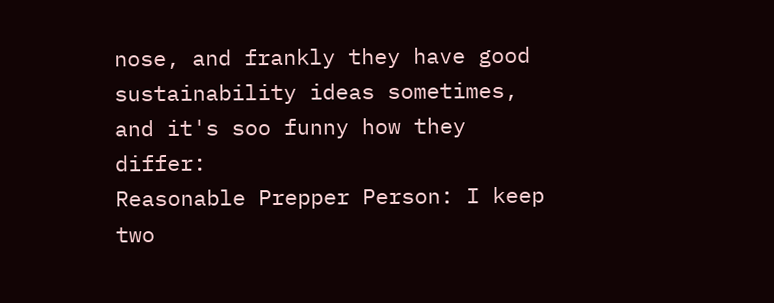nose, and frankly they have good sustainability ideas sometimes, and it's soo funny how they differ:
Reasonable Prepper Person: I keep two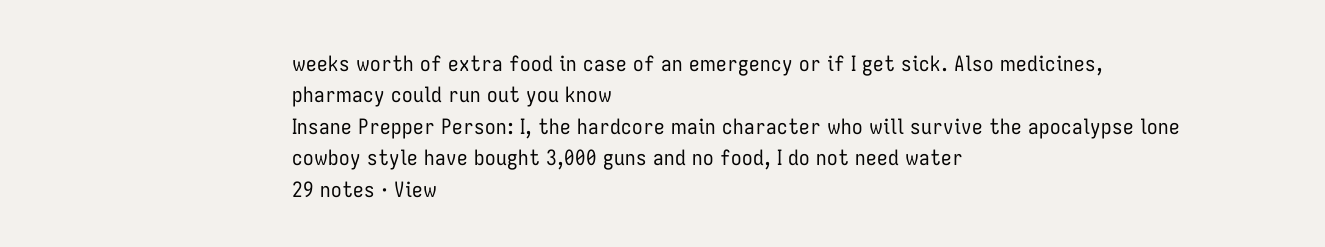weeks worth of extra food in case of an emergency or if I get sick. Also medicines, pharmacy could run out you know
Insane Prepper Person: I, the hardcore main character who will survive the apocalypse lone cowboy style have bought 3,000 guns and no food, I do not need water
29 notes · View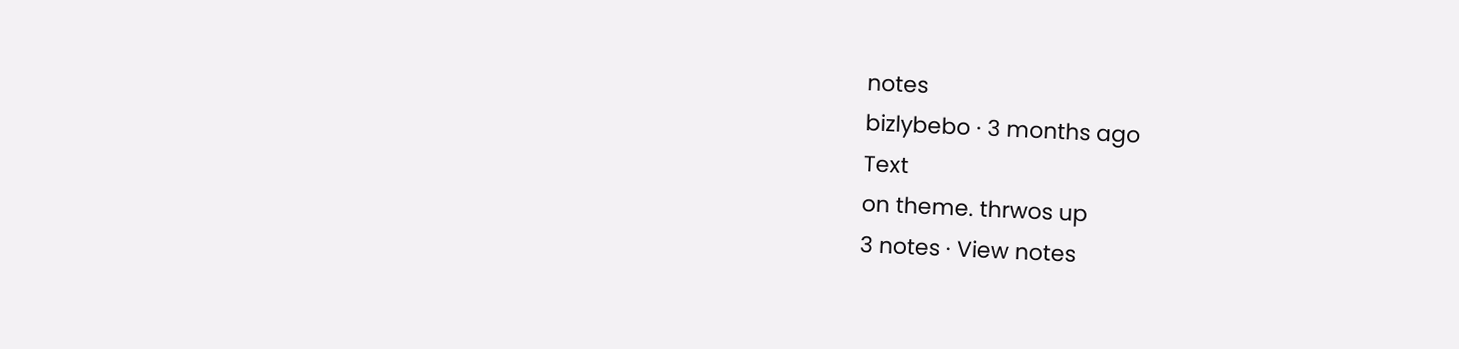notes
bizlybebo · 3 months ago
Text
on theme. thrwos up
3 notes · View notes